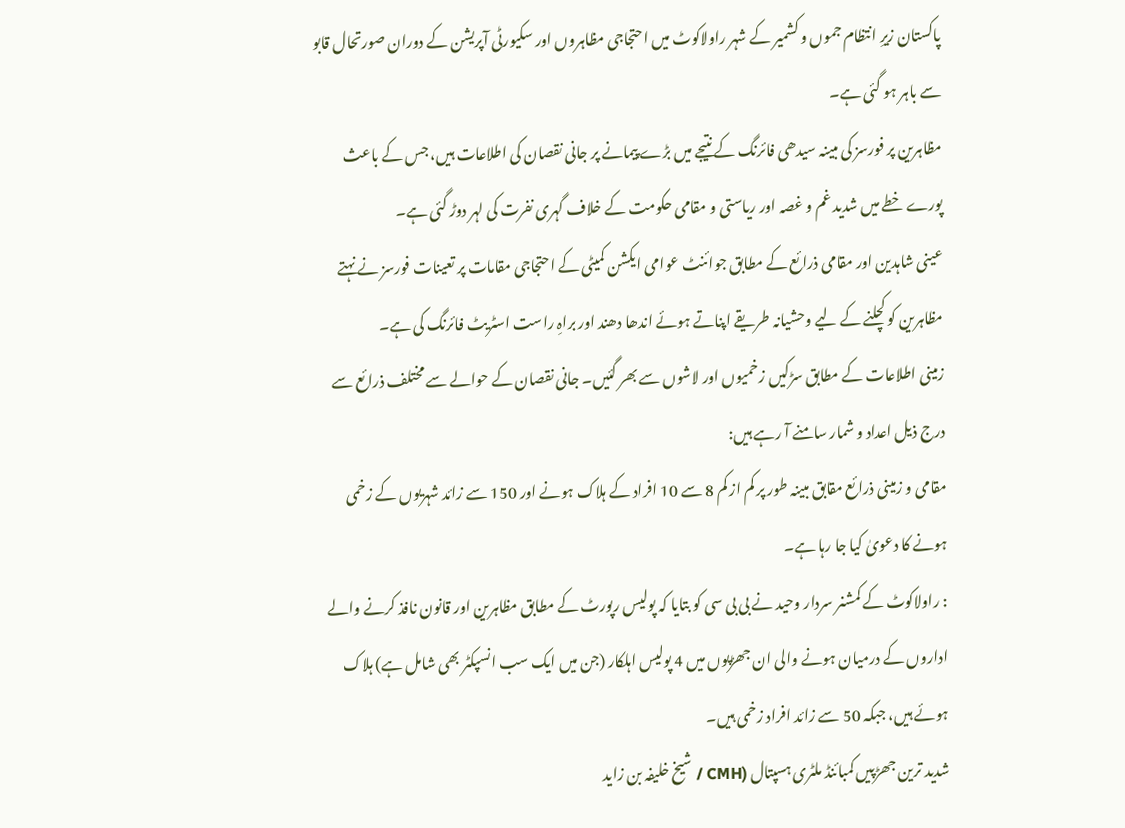پاکستان زیرِ انتظام جموں و کشمیر کے شہر راولاکوٹ میں احتجاجی مظاہروں اور سکیورٹی آپریشن کے دوران صورتحال قابو سے باہر ہو گئی ہے۔
مظاہرین پر فورسز کی مبینہ سیدھی فائرنگ کے نتیجے میں بڑے پیمانے پر جانی نقصان کی اطلاعات ہیں، جس کے باعث پورے خطے میں شدید غم و غصہ اور ریاستی و مقامی حکومت کے خلاف گہری نفرت کی لہر دوڑ گئی ہے۔
عینی شاہدین اور مقامی ذرائع کے مطابق جوائنٹ عوامی ایکشن کمیٹی کے احتجاجی مقامات پر تعینات فورسز نے نہتے مظاہرین کو کچلنے کے لیے وحشیانہ طریقے اپناتے ہوئے اندھا دھند اور براہِ راست اسٹریٹ فائرنگ کی ہے۔
زمینی اطلاعات کے مطابق سڑکیں زخمیوں اور لاشوں سے بھر گئیں۔ جانی نقصان کے حوالے سے مختلف ذرائع سے درج ذیل اعداد و شمار سامنے آ رہے ہیں:
مقامی و زمینی ذرائع مقابق مبینہ طور پر کم از کم 8 سے 10 افراد کے ہلاک ہونے اور 150 سے زائد شہریوں کے زخمی ہونے کا دعویٰ کیا جا رہا ہے۔
: راولاکوٹ کے کمشنر سردار وحید نے بی بی سی کو بتایا کہ پولیس رپورٹ کے مطابق مظاہرین اور قانون نافذ کرنے والے اداروں کے درمیان ہونے والی ان جھڑپوں میں 4 پولیس اہلکار (جن میں ایک سب انسپکٹر بھی شامل ہے) ہلاک ہوئے ہیں، جبکہ 50 سے زائد افراد زخمی ہیں۔
شدید ترین جھڑپیں کمبائنڈ ملٹری ہسپتال (CMH / شیخ خلیفہ بن زاید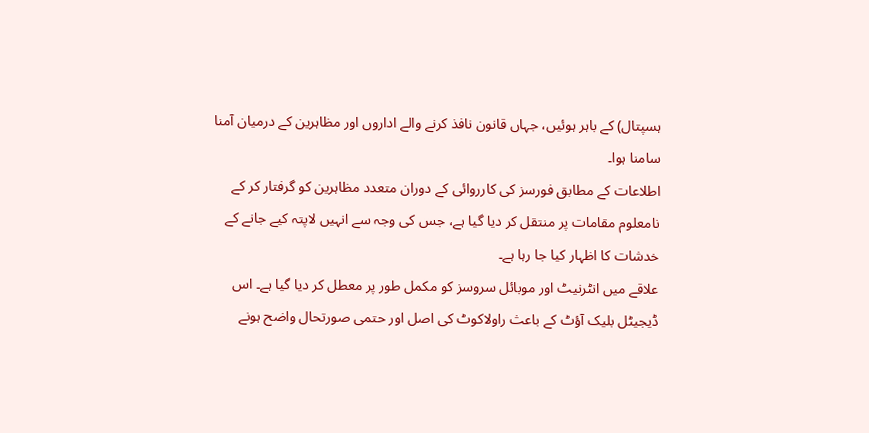ہسپتال) کے باہر ہوئیں، جہاں قانون نافذ کرنے والے اداروں اور مظاہرین کے درمیان آمنا سامنا ہوا۔
اطلاعات کے مطابق فورسز کی کارروائی کے دوران متعدد مظاہرین کو گرفتار کر کے نامعلوم مقامات پر منتقل کر دیا گیا ہے، جس کی وجہ سے انہیں لاپتہ کیے جانے کے خدشات کا اظہار کیا جا رہا ہے۔
علاقے میں انٹرنیٹ اور موبائل سروسز کو مکمل طور پر معطل کر دیا گیا ہے۔ اس ڈیجیٹل بلیک آؤٹ کے باعث راولاکوٹ کی اصل اور حتمی صورتحال واضح ہونے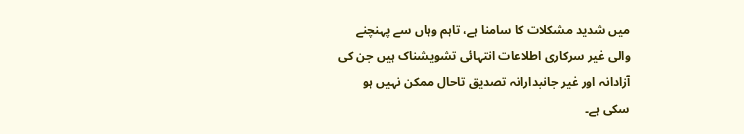میں شدید مشکلات کا سامنا ہے، تاہم وہاں سے پہنچنے والی غیر سرکاری اطلاعات انتہائی تشویشناک ہیں جن کی آزادانہ اور غیر جانبدارانہ تصدیق تاحال ممکن نہیں ہو سکی ہے۔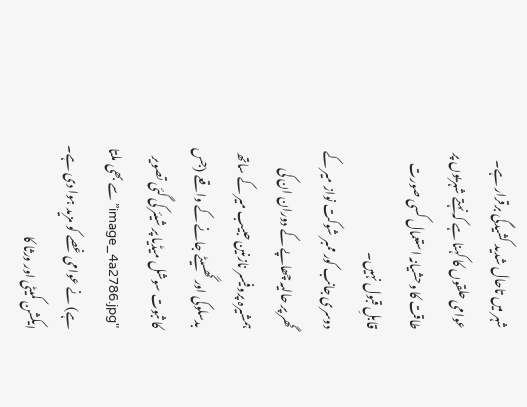شہر میں تاحال شدید کشیدگی برقرار ہے۔ عوامی حلقوں کا کہنا ہے کہ نہتے شہریوں پر طاقت کا وحشیانہ استعمال کسی صورت قابلِ قبول نہیں۔
دوسری جانب کور ممبر شوکت نواز میر کے گھر پر حالیہ چھاپے کے دوران ان کی ہمشیرہ پروفیسر نازنین حبیب میر کے ساتھ بدسلوکی اور گھسیٹے جانے کے واقعے (جس کا ثبوت سوشل میڈیا پر شیئر کی گئی تصویر "image_4a2786.jpg” سے بھی ملتا ہے) نے عوامی غصے کو مزید ہوا دی ہے۔
ایکشن کمیٹی اور ورثا کا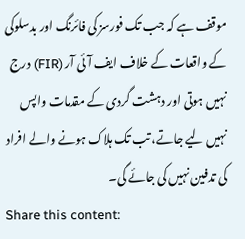موقف ہے کہ جب تک فورسز کی فائرنگ اور بدسلوکی کے واقعات کے خلاف ایف آئی آر (FIR) درج نہیں ہوتی اور دہشت گردی کے مقدمات واپس نہیں لیے جاتے، تب تک ہلاک ہونے والے افراد کی تدفین نہیں کی جائے گی۔
Share this content: